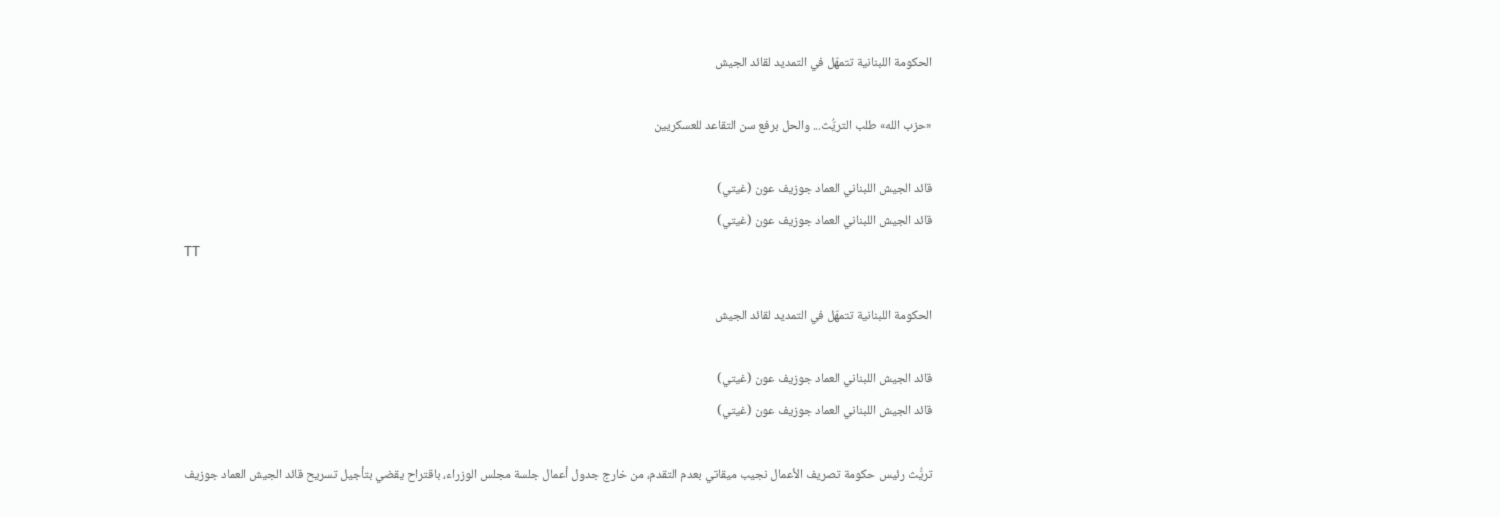الحكومة اللبنانية تتمهّل في التمديد لقائد الجيش

«حزب الله» طلب التريُّث... والحل برفع سن التقاعد للعسكريين

قائد الجيش اللبناني العماد جوزيف عون (غيتي)
قائد الجيش اللبناني العماد جوزيف عون (غيتي)
TT

الحكومة اللبنانية تتمهّل في التمديد لقائد الجيش

قائد الجيش اللبناني العماد جوزيف عون (غيتي)
قائد الجيش اللبناني العماد جوزيف عون (غيتي)

تريُّث رئيس حكومة تصريف الأعمال نجيب ميقاتي بعدم التقدم، من خارج جدول أعمال جلسة مجلس الوزراء، باقتراح يقضي بتأجيل تسريح قائد الجيش العماد جوزيف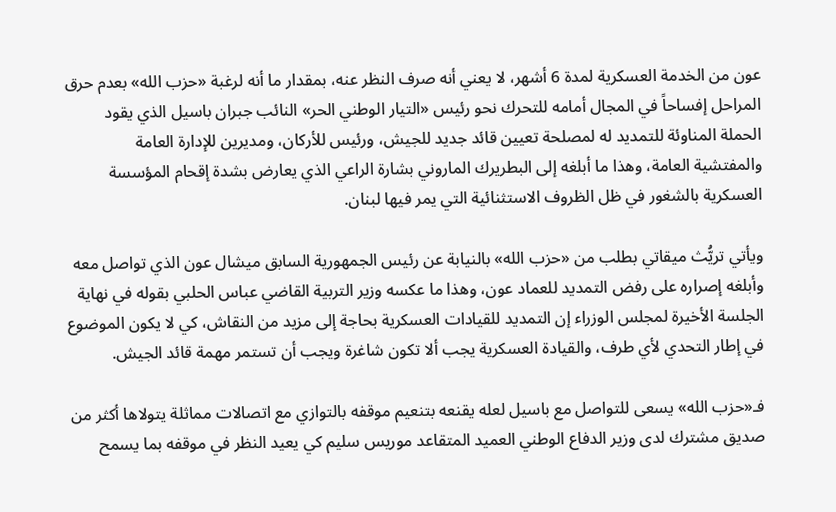عون من الخدمة العسكرية لمدة 6 أشهر، لا يعني أنه صرف النظر عنه، بمقدار ما أنه لرغبة «حزب الله» بعدم حرق المراحل إفساحاً في المجال أمامه للتحرك نحو رئيس «التيار الوطني الحر» النائب جبران باسيل الذي يقود الحملة المناوئة للتمديد له لمصلحة تعيين قائد جديد للجيش، ورئيس للأركان، ومديرين للإدارة العامة والمفتشية العامة، وهذا ما أبلغه إلى البطريرك الماروني بشارة الراعي الذي يعارض بشدة إقحام المؤسسة العسكرية بالشغور في ظل الظروف الاستثنائية التي يمر فيها لبنان.

ويأتي تريُّث ميقاتي بطلب من «حزب الله» بالنيابة عن رئيس الجمهورية السابق ميشال عون الذي تواصل معه وأبلغه إصراره على رفض التمديد للعماد عون، وهذا ما عكسه وزير التربية القاضي عباس الحلبي بقوله في نهاية الجلسة الأخيرة لمجلس الوزراء إن التمديد للقيادات العسكرية بحاجة إلى مزيد من النقاش، كي لا يكون الموضوع في إطار التحدي لأي طرف، والقيادة العسكرية يجب ألا تكون شاغرة ويجب أن تستمر مهمة قائد الجيش.

فـ«حزب الله» يسعى للتواصل مع باسيل لعله يقنعه بتنعيم موقفه بالتوازي مع اتصالات مماثلة يتولاها أكثر من صديق مشترك لدى وزير الدفاع الوطني العميد المتقاعد موريس سليم كي يعيد النظر في موقفه بما يسمح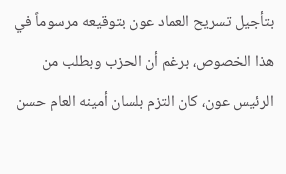بتأجيل تسريح العماد عون بتوقيعه مرسوماً في هذا الخصوص، برغم أن الحزب وبطلب من الرئيس عون، كان التزم بلسان أمينه العام حسن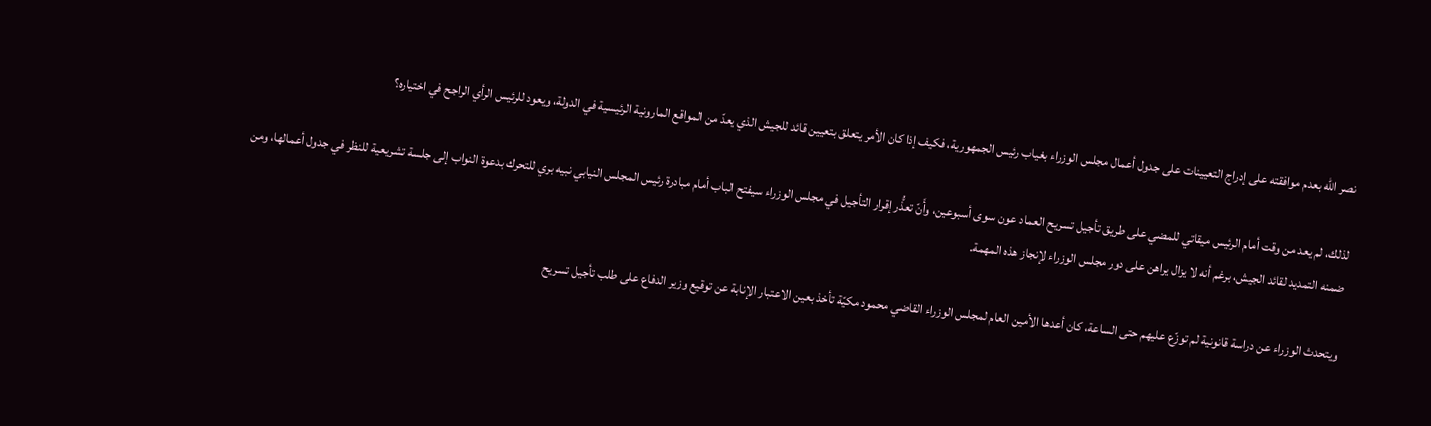نصر الله بعدم موافقته على إدراج التعيينات على جدول أعمال مجلس الوزراء بغياب رئيس الجمهورية، فكيف إذا كان الأمر يتعلق بتعيين قائد للجيش الذي يعدّ من المواقع المارونية الرئيسية في الدولة، ويعود للرئيس الرأي الراجح في اختياره؟

لذلك، لم يعد من وقت أمام الرئيس ميقاتي للمضي على طريق تأجيل تسريح العماد عون سوى أسبوعين، وأَنّ تعذُّر إقرار التأجيل في مجلس الوزراء سيفتح الباب أمام مبادرة رئيس المجلس النيابي نبيه بري للتحرك بدعوة النواب إلى جلسة تشريعية للنظر في جدول أعمالها، ومن ضمنه التمديد لقائد الجيش، برغم أنه لا يزال يراهن على دور مجلس الوزراء لإنجاز هذه المهمة.

ويتحدث الوزراء عن دراسة قانونية لم توزّع عليهم حتى الساعة، كان أعدها الأمين العام لمجلس الوزراء القاضي محمود مكيّة تأخذ بعين الاعتبار الإنابة عن توقيع وزير الدفاع على طلب تأجيل تسريح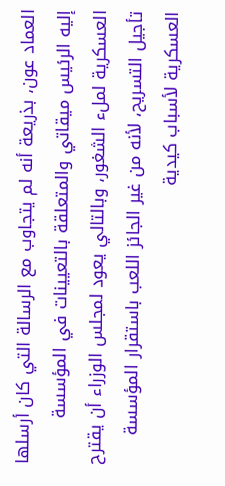العماد عون، بذريعة أنه لم يتجاوب مع الرسالة التي كان أرسلها إليه الرئيس ميقاتي والمتعلقة بالتعيينات في المؤسسة العسكرية لملء الشغور، وبالتالي يعود لمجلس الوزراء أن يقترح تأجيل التسريح، لأنه من غير الجائز اللعب باستقرار المؤسسة العسكرية لأسباب كيدية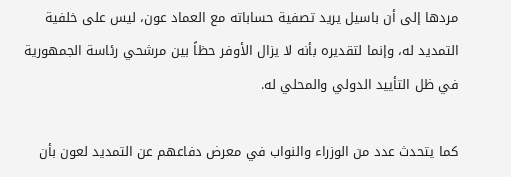مردها إلى أن باسيل يريد تصفية حساباته مع العماد عون، ليس على خلفية التمديد له، وإنما لتقديره بأنه لا يزال الأوفر حظاً بين مرشحي رئاسة الجمهورية في ظل التأييد الدولي والمحلي له.

كما يتحدث عدد من الوزراء والنواب في معرض دفاعهم عن التمديد لعون بأن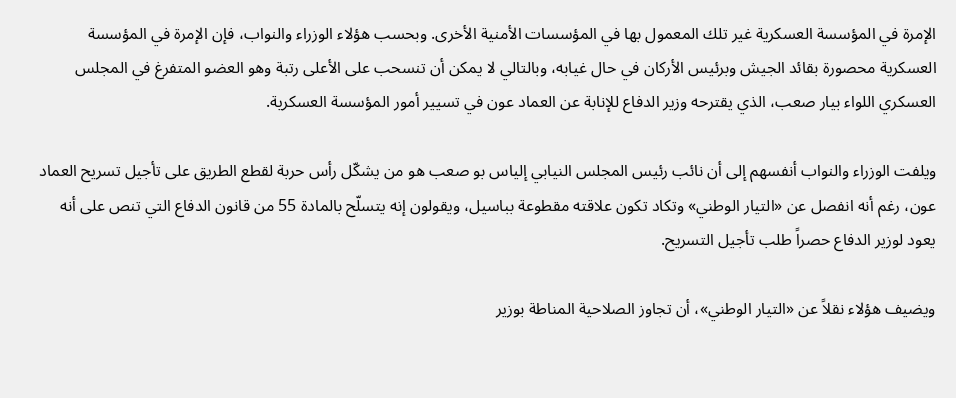الإمرة في المؤسسة العسكرية غير تلك المعمول بها في المؤسسات الأمنية الأخرى. وبحسب هؤلاء الوزراء والنواب، فإن الإمرة في المؤسسة العسكرية محصورة بقائد الجيش وبرئيس الأركان في حال غيابه، وبالتالي لا يمكن أن تنسحب على الأعلى رتبة وهو العضو المتفرغ في المجلس العسكري اللواء بيار صعب، الذي يقترحه وزير الدفاع للإنابة عن العماد عون في تسيير أمور المؤسسة العسكرية.

ويلفت الوزراء والنواب أنفسهم إلى أن نائب رئيس المجلس النيابي إلياس بو صعب هو من يشكّل رأس حربة لقطع الطريق على تأجيل تسريح العماد عون، رغم أنه انفصل عن «التيار الوطني» وتكاد تكون علاقته مقطوعة بباسيل، ويقولون إنه يتسلّح بالمادة 55 من قانون الدفاع التي تنص على أنه يعود لوزير الدفاع حصراً طلب تأجيل التسريح.

ويضيف هؤلاء نقلاً عن «التيار الوطني»، أن تجاوز الصلاحية المناطة بوزير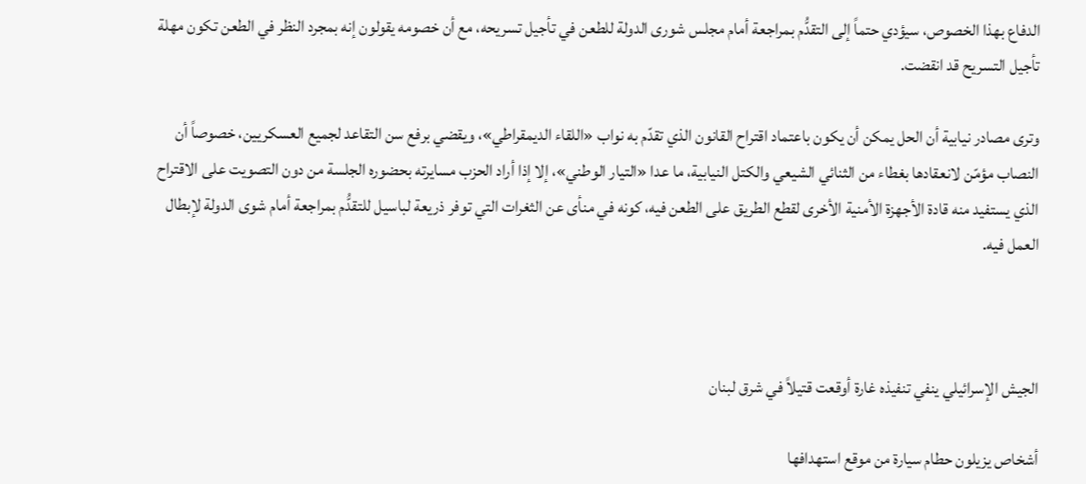الدفاع بهذا الخصوص، سيؤدي حتماً إلى التقدُّم بمراجعة أمام مجلس شورى الدولة للطعن في تأجيل تسريحه، مع أن خصومه يقولون إنه بمجرد النظر في الطعن تكون مهلة تأجيل التسريح قد انقضت.

وترى مصادر نيابية أن الحل يمكن أن يكون باعتماد اقتراح القانون الذي تقدّم به نواب «اللقاء الديمقراطي»، ويقضي برفع سن التقاعد لجميع العسكريين، خصوصاً أن النصاب مؤمّن لانعقادها بغطاء من الثنائي الشيعي والكتل النيابية، ما عدا «التيار الوطني»، إلا إذا أراد الحزب مسايرته بحضوره الجلسة من دون التصويت على الاقتراح الذي يستفيد منه قادة الأجهزة الأمنية الأخرى لقطع الطريق على الطعن فيه، كونه في منأى عن الثغرات التي توفر ذريعة لباسيل للتقدُّم بمراجعة أمام شوى الدولة لإبطال العمل فيه.



الجيش الإسرائيلي ينفي تنفيذه غارة أوقعت قتيلاً في شرق لبنان

أشخاص يزيلون حطام سيارة من موقع استهدافها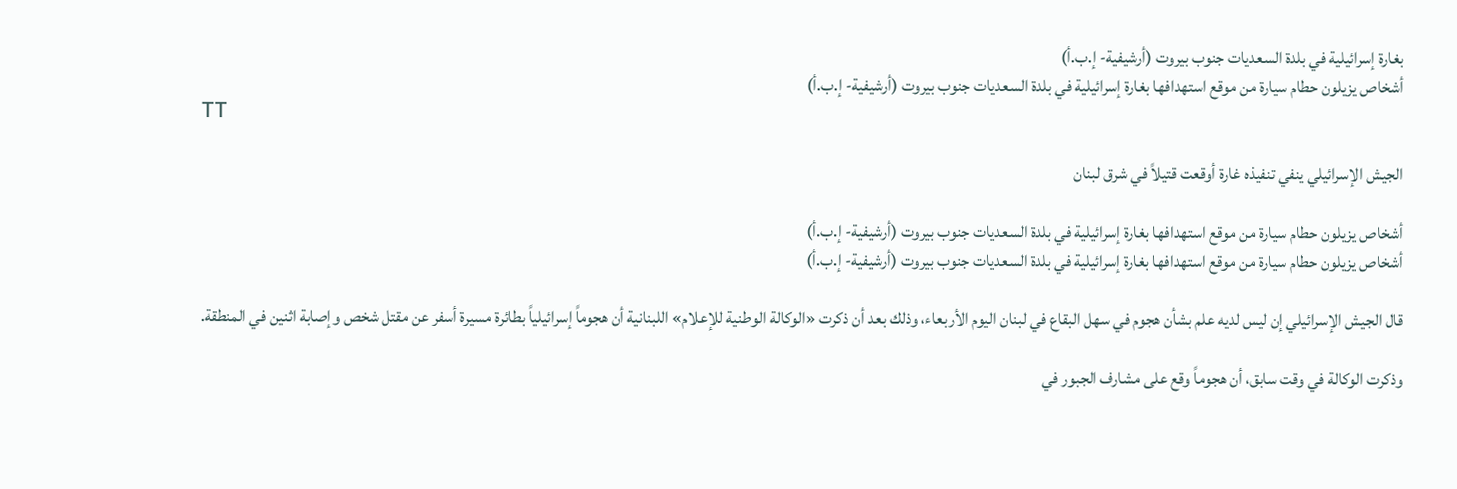بغارة إسرائيلية في بلدة السعديات جنوب بيروت (أرشيفية- إ.ب.أ)
أشخاص يزيلون حطام سيارة من موقع استهدافها بغارة إسرائيلية في بلدة السعديات جنوب بيروت (أرشيفية- إ.ب.أ)
TT

الجيش الإسرائيلي ينفي تنفيذه غارة أوقعت قتيلاً في شرق لبنان

أشخاص يزيلون حطام سيارة من موقع استهدافها بغارة إسرائيلية في بلدة السعديات جنوب بيروت (أرشيفية- إ.ب.أ)
أشخاص يزيلون حطام سيارة من موقع استهدافها بغارة إسرائيلية في بلدة السعديات جنوب بيروت (أرشيفية- إ.ب.أ)

قال الجيش الإسرائيلي إن ليس ‌لديه ‌علم بشأن ‌هجوم في سهل البقاع في لبنان اليوم الأربعاء، وذلك بعد أن ذكرت «الوكالة ‌الوطنية ‌للإعلام» اللبنانية أن هجوماً ‌إسرائيلياً ‌بطائرة مسيرة أسفر عن مقتل شخص ‌وإصابة اثنين في المنطقة.

وذكرت الوكالة في وقت سابق، أن هجوماً وقع على مشارف الجبور في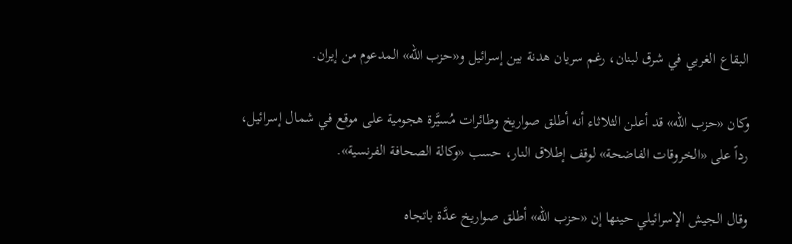البقاع الغربي في شرق لبنان، رغم سريان هدنة بين إسرائيل و«حزب الله» المدعوم من إيران.

وكان «حزب الله» قد أعلن الثلاثاء أنه أطلق صواريخ وطائرات مُسيَّرة هجومية على موقع في شمال إسرائيل، رداً على «الخروقات الفاضحة» لوقف إطلاق النار، حسب «وكالة الصحافة الفرنسية».

وقال الجيش الإسرائيلي حينها إن «حزب الله» أطلق صواريخ عدَّة باتجاه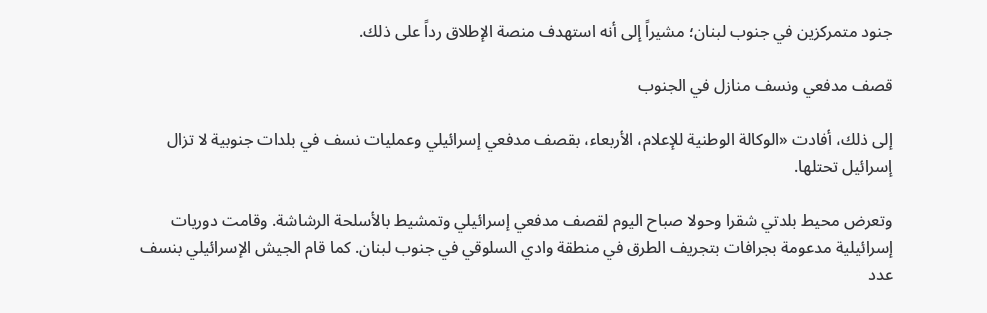جنود متمركزين في جنوب لبنان؛ مشيراً إلى أنه استهدف منصة الإطلاق رداً على ذلك.

قصف مدفعي ونسف منازل في الجنوب

إلى ذلك، أفادت «الوكالة الوطنية للإعلام، الأربعاء، بقصف مدفعي إسرائيلي وعمليات نسف في بلدات جنوبية لا تزال إسرائيل تحتلها.

وتعرض محيط بلدتي شقرا وحولا صباح اليوم لقصف مدفعي إسرائيلي وتمشيط بالأسلحة الرشاشة. وقامت دوريات إسرائيلية مدعومة بجرافات بتجريف الطرق في منطقة وادي السلوقي في جنوب لبنان. كما قام الجيش الإسرائيلي بنسف عدد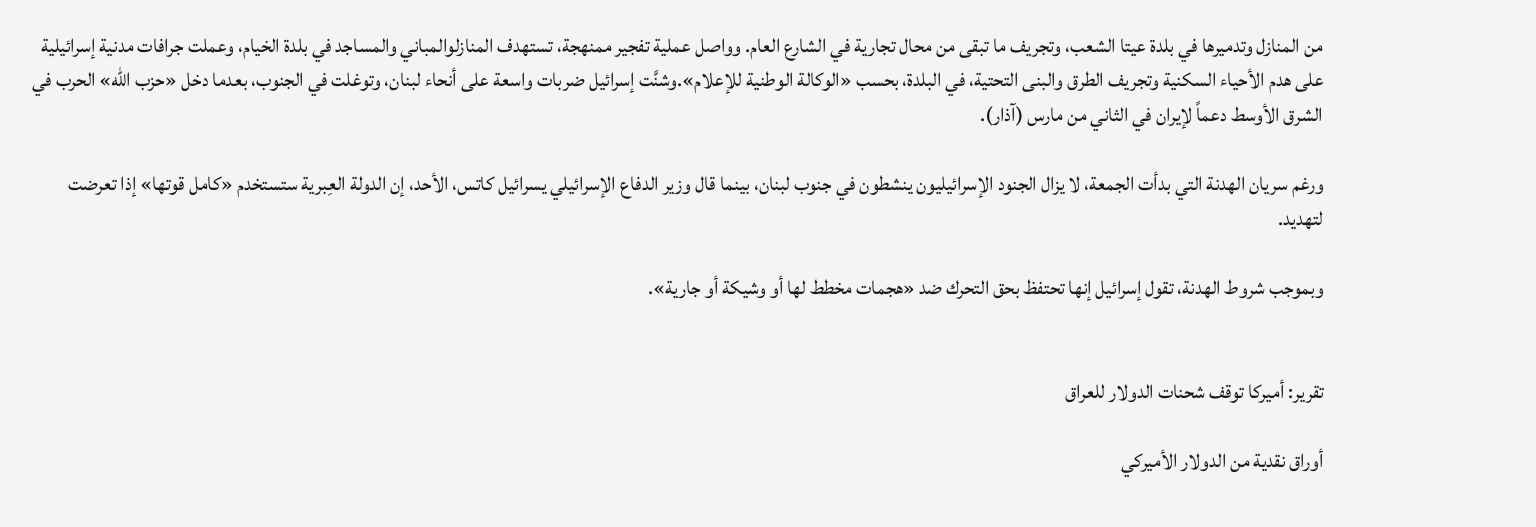من المنازل وتدميرها في بلدة عيتا الشعب، وتجريف ما تبقى من محال تجارية في الشارع العام. وواصل عملية تفجير ممنهجة، تستهدف المنازلوالمباني والمساجد في بلدة الخيام، وعملت جرافات مدنية إسرائيلية على هدم الأحياء السكنية وتجريف الطرق والبنى التحتية، في البلدة، بحسب «الوكالة الوطنية للإعلام».وشنَّت إسرائيل ضربات واسعة على أنحاء لبنان، وتوغلت في الجنوب، بعدما دخل «حزب الله» الحرب في الشرق الأوسط دعماً لإيران في الثاني من مارس (آذار).

ورغم سريان الهدنة التي بدأت الجمعة، لا يزال الجنود الإسرائيليون ينشطون في جنوب لبنان، بينما قال وزير الدفاع الإسرائيلي يسرائيل كاتس، الأحد، إن الدولة العِبرية ستستخدم «كامل قوتها» إذا تعرضت لتهديد.

وبموجب شروط الهدنة، تقول إسرائيل إنها تحتفظ بحق التحرك ضد «هجمات مخطط لها أو وشيكة أو جارية».


تقرير: أميركا توقف شحنات الدولار للعراق

أوراق نقدية من الدولار الأميركي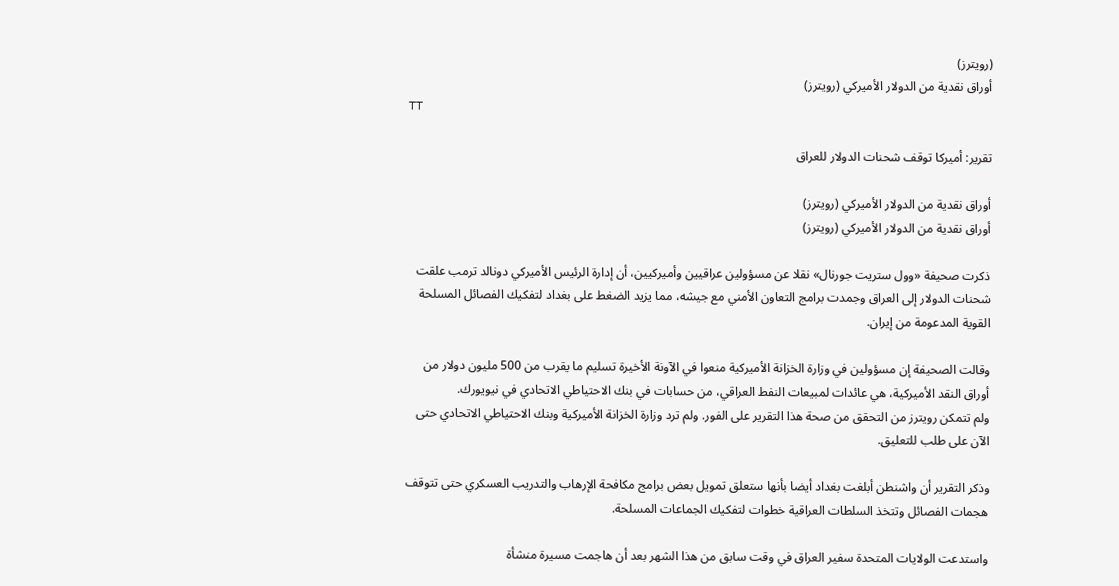(رويترز)
أوراق نقدية من الدولار الأميركي (رويترز)
TT

تقرير: أميركا توقف شحنات الدولار للعراق

أوراق نقدية من الدولار الأميركي (رويترز)
أوراق نقدية من الدولار الأميركي (رويترز)

ذكرت صحيفة «وول ستريت جورنال» نقلا ‌عن ‌مسؤولين عراقيين ‌وأميركيين، أن إدارة الرئيس الأميركي دونالد ترمب علقت شحنات الدولار ‌إلى ‌العراق وجمدت ‌برامج ‌التعاون الأمني مع جيشه، ‌مما يزيد الضغط على بغداد لتفكيك الفصائل المسلحة القوية المدعومة من إيران.

وقالت ‌الصحيفة إن مسؤولين ‌في وزارة الخزانة الأميركية منعوا في الآونة الأخيرة تسليم ما يقرب من 500 مليون دولار من أوراق النقد الأميركية، هي عائدات لمبيعات النفط العراقي، من حسابات في بنك الاحتياطي الاتحادي في نيويورك. ولم ‌تتمكن ‌رويترز من التحقق من صحة هذا ‌التقرير على الفور. ولم ترد ‌وزارة الخزانة الأميركية وبنك الاحتياطي الاتحادي حتى الآن على طلب للتعليق.

وذكر التقرير أن واشنطن أبلغت بغداد ‌أيضا بأنها ستعلق تمويل بعض برامج مكافحة الإرهاب والتدريب العسكري حتى تتوقف هجمات الفصائل وتتخذ السلطات العراقية خطوات لتفكيك الجماعات المسلحة.

واستدعت الولايات المتحدة سفير العراق في وقت سابق من هذا الشهر بعد أن هاجمت مسيرة منشأة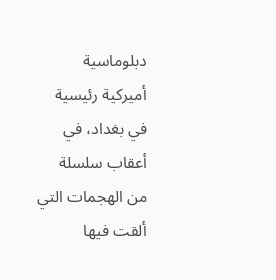دبلوماسية أميركية رئيسية في بغداد، في أعقاب سلسلة من الهجمات التي ألقت فيها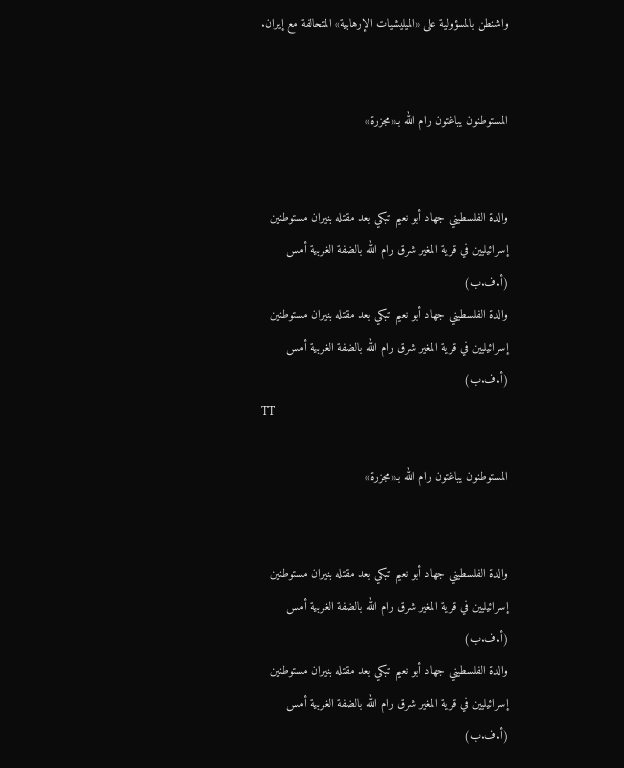واشنطن بالمسؤولية على «الميليشيات الإرهابية» المتحالفة مع إيران.


المستوطنون يباغتون رام الله بـ«مجزرة»


والدة الفلسطيني جهاد أبو نعيم تبكي بعد مقتله بنيران مستوطنين إسرائيليين في قرية المغير شرق رام الله بالضفة الغربية أمس (أ.ف.ب)
والدة الفلسطيني جهاد أبو نعيم تبكي بعد مقتله بنيران مستوطنين إسرائيليين في قرية المغير شرق رام الله بالضفة الغربية أمس (أ.ف.ب)
TT

المستوطنون يباغتون رام الله بـ«مجزرة»


والدة الفلسطيني جهاد أبو نعيم تبكي بعد مقتله بنيران مستوطنين إسرائيليين في قرية المغير شرق رام الله بالضفة الغربية أمس (أ.ف.ب)
والدة الفلسطيني جهاد أبو نعيم تبكي بعد مقتله بنيران مستوطنين إسرائيليين في قرية المغير شرق رام الله بالضفة الغربية أمس (أ.ف.ب)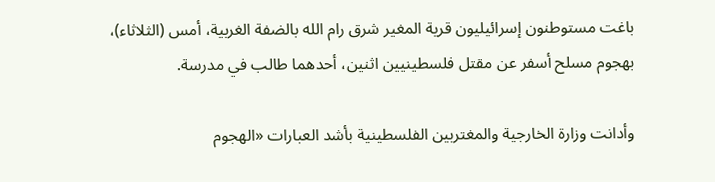باغت مستوطنون إسرائيليون قرية المغير شرق رام الله بالضفة الغربية، أمس (الثلاثاء)، بهجوم مسلح أسفر عن مقتل فلسطينيين اثنين، أحدهما طالب في مدرسة.

وأدانت وزارة الخارجية والمغتربين الفلسطينية بأشد العبارات «الهجوم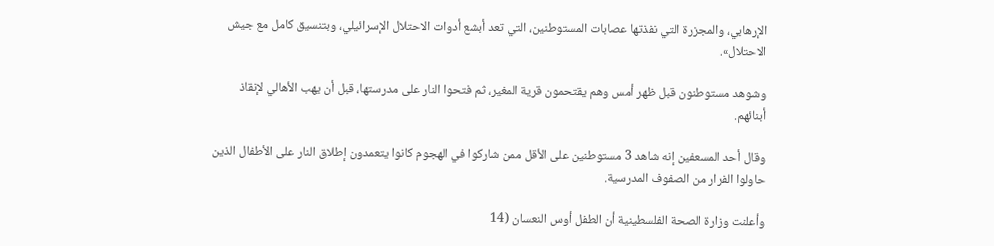الإرهابي، والمجزرة التي نفذتها عصابات المستوطنين، التي تعد أبشع أدوات الاحتلال الإسرائيلي، وبتنسيق كامل مع جيش الاحتلال».

وشوهد مستوطنون قبل ظهر أمس وهم يقتحمون قرية المغير، ثم فتحوا النار على مدرستها، قبل أن يهب الأهالي لإنقاذ أبنائهم.

وقال أحد المسعفين إنه شاهد 3 مستوطنين على الأقل ممن شاركوا في الهجوم كانوا يتعمدون إطلاق النار على الأطفال الذين حاولوا الفرار من الصفوف المدرسية.

وأعلنت وزارة الصحة الفلسطينية أن الطفل أوس النعسان (14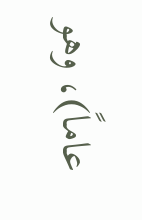عاماً)، وهو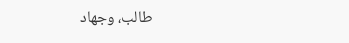طالب، وجهاد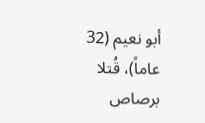أبو نعيم (32 عاماً)، قُتلا برصاص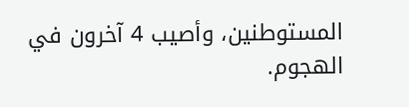المستوطنين، وأصيب 4 آخرون في الهجوم.